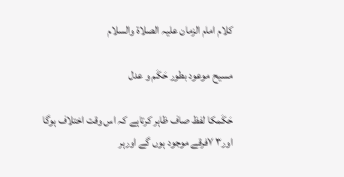کلام امام الزمان علیہ الصلاۃ والسلام

مسیح موعود بطور حَکَم و عدل

حَکَمکا لفظ صاف ظاہر کرتاہے کہ اس وقت اختلاف ہوگا اور۳ ۷فرقے موجود ہوں گے اورہر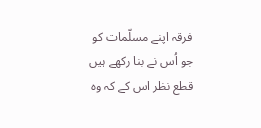فرقہ اپنے مسلّمات کو جو اُس نے بنا رکھے ہیں قطع نظر اس کے کہ وہ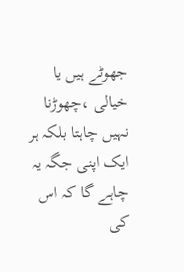جھوٹے ہیں یا خیالی ،چھوڑنا نہیں چاہتا بلکہ ہر ایک اپنی جگہ یہ چاہے گا کہ اس کی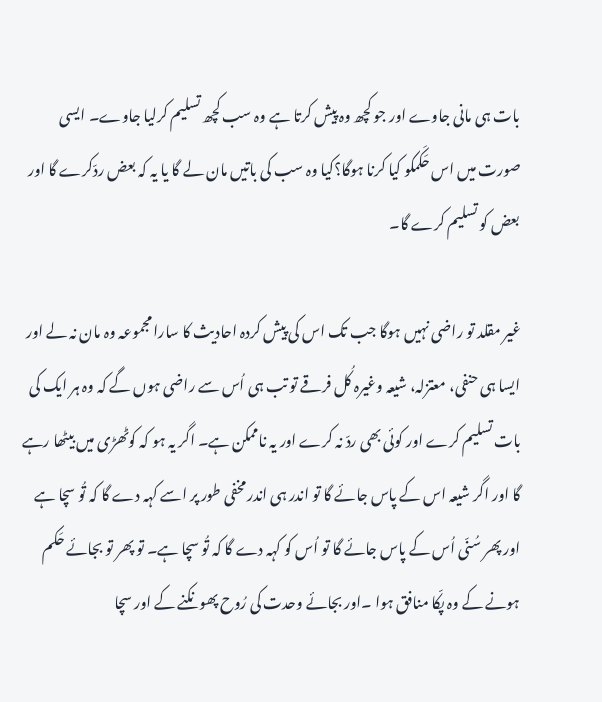بات ہی مانی جاوے اور جو کچھ وہ پیش کرتا ہے وہ سب کچھ تسلیم کرلیا جاوے۔ ایسی صورت میں اس حَکَمکو کیا کرنا ہوگا؟کیا وہ سب کی باتیں مان لے گا یا یہ کہ بعض ردّکرے گا اور بعض کو تسلیم کرے گا۔

غیر مقلد تو راضی نہیں ہوگا جب تک اس کی پیش کردہ احادیث کا سارا مجموعہ وہ مان نہ لے اور ایسا ہی حنفی، معتزلہ، شیعہ وغیرہ کُل فرقے تو تب ہی اُس سے راضی ہوں گے کہ وہ ہر ایک کی بات تسلیم کرے اور کوئی بھی ردّ نہ کرے اور یہ ناممکن ہے۔ اگر یہ ہو کہ کوٹھڑی میں بیٹھا رہے گا اور اگر شیعہ اس کے پاس جائے گا تو اندر ہی اندر مخفی طور پر اسے کہہ دے گا کہ تُو سچا ہے اور پھر سُنّی اُس کے پاس جائے گا تو اُس کو کہہ دے گا کہ تُو سچا ہے۔ تو پھر تو بجائے حَکم ہونے کے وہ پکّا منافق ہوا ۔اور بجائے وحدت کی رُوح پھونکنے کے اور سچا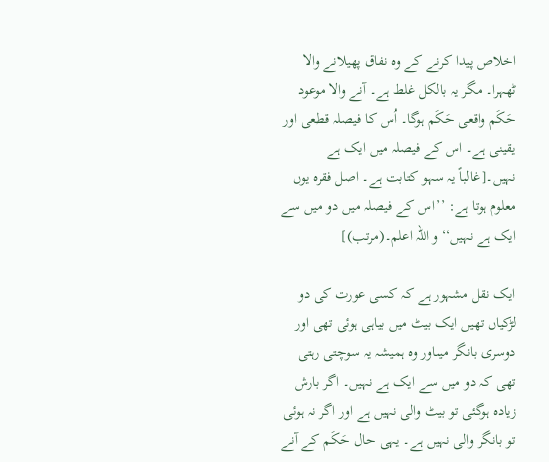اخلاص پیدا کرنے کے وہ نفاق پھیلانے والا ٹھہرا۔ مگر یہ بالکل غلط ہے۔ آنے والا موعود حَکَم واقعی حَکَم ہوگا۔ اُس کا فیصلہ قطعی اور یقینی ہے۔ اس کے فیصلہ میں ایک ہے نہیں۔[غالباً یہ سہو کتابت ہے۔ اصل فقرہ یوں معلوم ہوتا ہے: ’’اس کے فیصلہ میں دو میں سے ایک ہے نہیں‘‘ و اللہ اعلم۔(مرتب)]

ایک نقل مشہور ہے کہ کسی عورت کی دو لڑکیاں تھیں ایک بیٹ میں بیاہی ہوئی تھی اور دوسری بانگر میںاور وہ ہمیشہ یہ سوچتی رہتی تھی کہ دو میں سے ایک ہے نہیں۔ اگر بارش زیادہ ہوگئی تو بیٹ والی نہیں ہے اور اگر نہ ہوئی تو بانگر والی نہیں ہے۔ یہی حال حَکَم کے آنے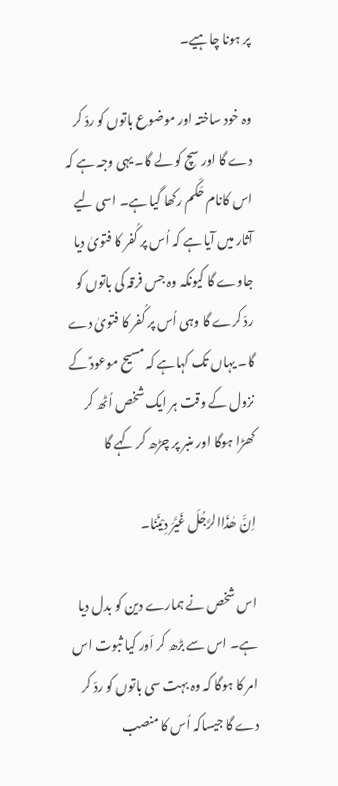پر ہونا چاہیے۔

وہ خود ساختہ اور موضوع باتوں کو ردّ کر دے گا اور سچ کو لے گا۔ یہی وجہ ہے کہ اس کانام حَکَم رکھا گیا ہے۔ اسی لیے آثار میں آیا ہے کہ اُس پر کُفر کا فتویٰ دیا جاوے گا کیونکہ وہ جس فرقہ کی باتوں کو ردّ کرے گا وہی اُس پر کُفر کا فتویٰ دے گا۔ یہاں تک کہاہے کہ مسیح موعودؑ کے نزول کے وقت ہر ایک شخص اُٹھ کر کھڑا ہوگا اور منبر پر چڑھ کر کہے گا

اِنَّ ھٰذَاالرَّجُلَ غَیَّرَ دِیْنَنَا۔

اس شخص نے ہمارے دین کو بدل دیا ہے۔ اس سے بڑھ کر اَور کیا ثبوت اس امر کا ہوگا کہ وہ بہت سی باتوں کو ردّ کر دے گا جیساکہ اُس کا منصب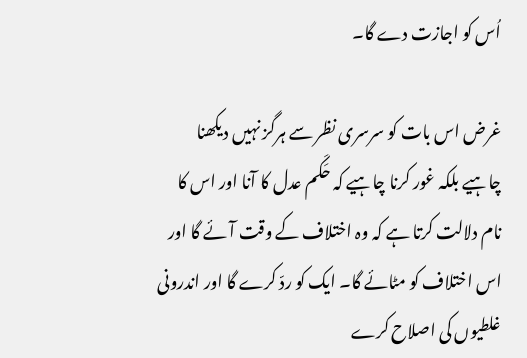اُس کو اجازت دے گا۔

غرض اس بات کو سرسری نظر سے ہرگز نہیں دیکھنا چاہیے بلکہ غور کرنا چاہیے کہ حَکَم عدل کا آنا اور اس کا نام دلالت کرتا ہے کہ وہ اختلاف کے وقت آئے گا اور اس اختلاف کو مٹائے گا۔ ایک کو ردّ کرے گا اور اندرونی غلطیوں کی اصلاح کرے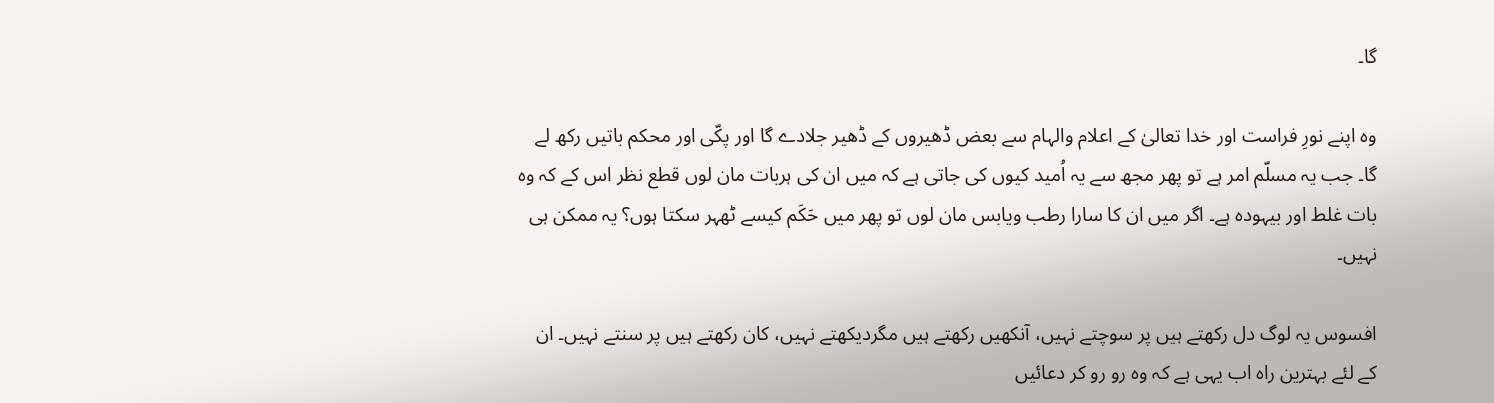گا۔

وہ اپنے نورِ فراست اور خدا تعالیٰ کے اعلام والہام سے بعض ڈھیروں کے ڈھیر جلادے گا اور پکّی اور محکم باتیں رکھ لے گا۔ جب یہ مسلّم امر ہے تو پھر مجھ سے یہ اُمید کیوں کی جاتی ہے کہ میں ان کی ہربات مان لوں قطع نظر اس کے کہ وہ بات غلط اور بیہودہ ہے۔ اگر میں ان کا سارا رطب ویابس مان لوں تو پھر میں حَکَم کیسے ٹھہر سکتا ہوں؟ یہ ممکن ہی نہیں۔

افسوس یہ لوگ دل رکھتے ہیں پر سوچتے نہیں، آنکھیں رکھتے ہیں مگردیکھتے نہیں، کان رکھتے ہیں پر سنتے نہیں۔ ان کے لئے بہترین راہ اب یہی ہے کہ وہ رو رو کر دعائیں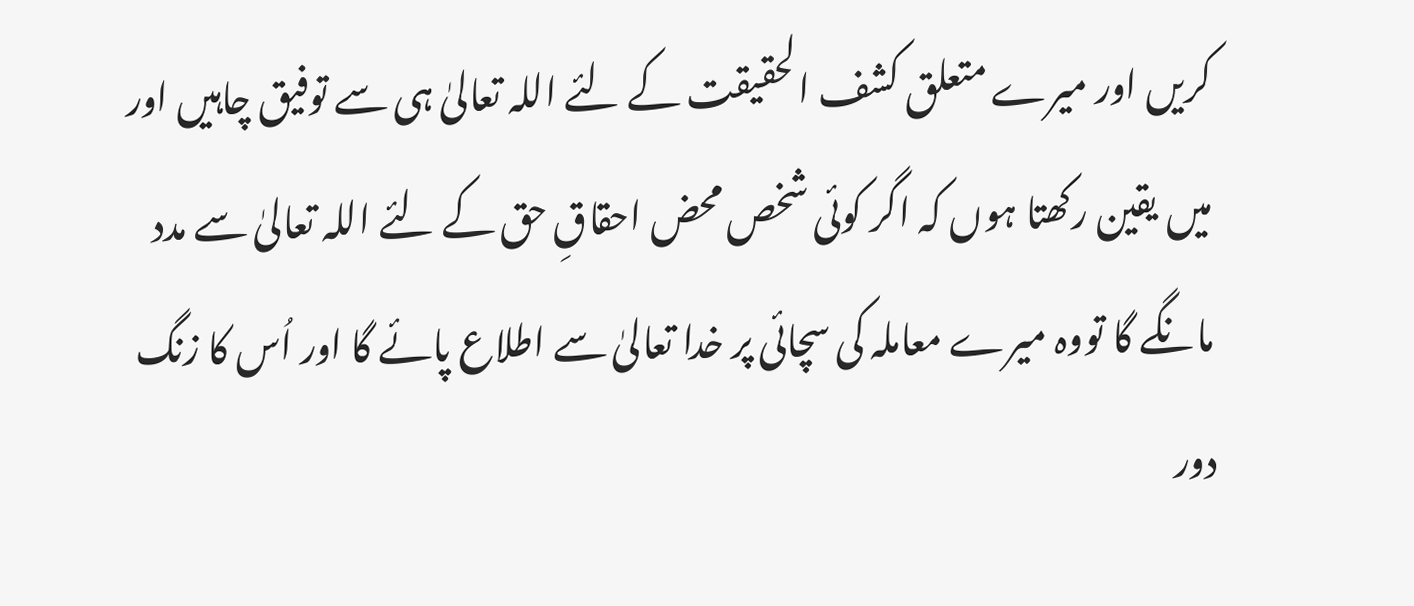کریں اور میرے متعلق کشف الحقیقت کے لئے اللہ تعالیٰ ہی سے توفیق چاہیں اور میں یقین رکھتا ہوں کہ اگر کوئی شخص محض احقاقِ حق کے لئے اللہ تعالیٰ سے مدد مانگے گا تووہ میرے معاملہ کی سچائی پر خدا تعالیٰ سے اطلاع پائے گا اور اُس کا زنگ دور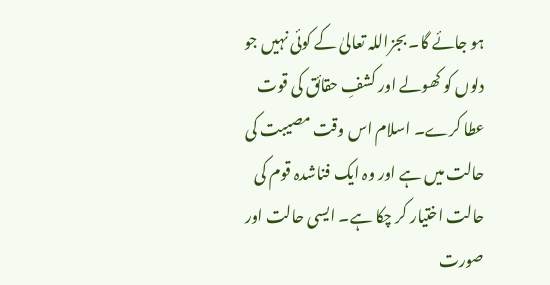ہو جائے گا۔ بجزاللہ تعالیٰ کے کوئی نہیں جو دلوں کو کھولے اور کشفِ حقائق کی قوت عطا کرے۔ اسلام اس وقت مصیبت کی حالت میں ہے اور وہ ایک فناشدہ قوم کی حالت اختیار کر چکا ہے۔ ایسی حالت اور صورت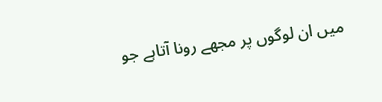میں ان لوگوں پر مجھے رونا آتاہے جو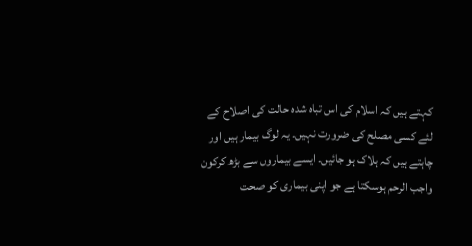کہتے ہیں کہ اسلام کی اس تباہ شدہ حالت کی اصلاح کے لئے کسی مصلح کی ضرورت نہیں۔ یہ لوگ بیمار ہیں اور چاہتے ہیں کہ ہلاک ہو جائیں۔ ایسے بیماروں سے بڑھ کرکون واجب الرحم ہوسکتا ہے جو اپنی بیماری کو صحت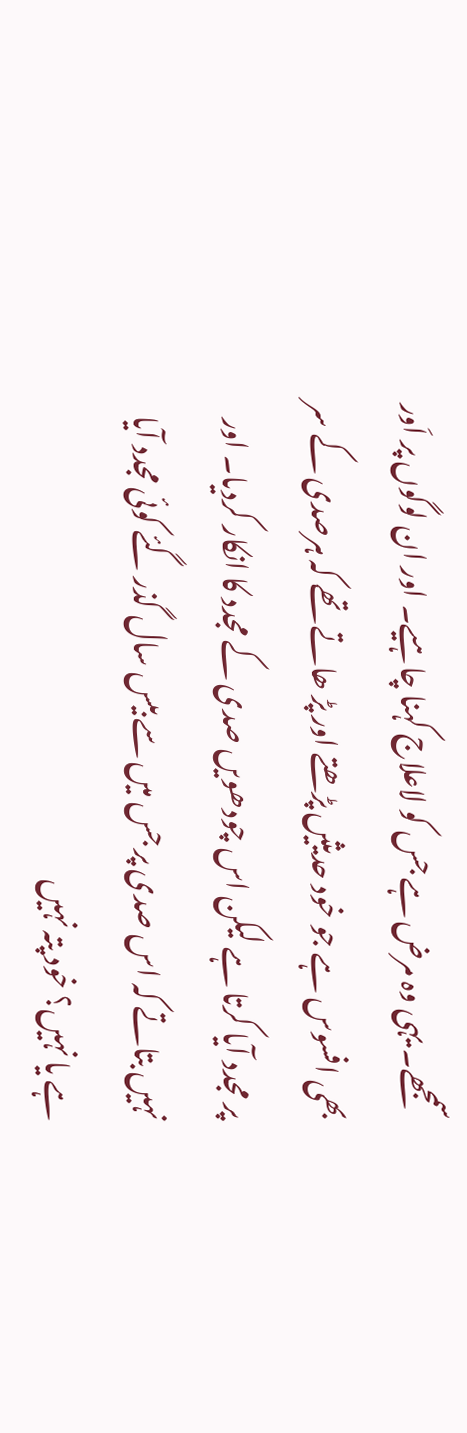سمجھے۔ یہی وہ مرض ہے جس کو لاعلاج کہنا چاہیے۔ اور ان لوگوں پر اَور بھی افسوس ہے جو خود حدیثیں پڑھتے اور پڑ ھاتے تھے کہ ہرصدی کے سر پر مجدد آیا کرتا ہے لیکن اس چودھویں صدی کے مجدد کا انکار کردیا۔ اور نہیں بتاتے کہ اس صدی پر جس میں سے بیس سال گذر گئے کوئی مجدد آیا ہے یا نہیں؟ خود پتہ نہیں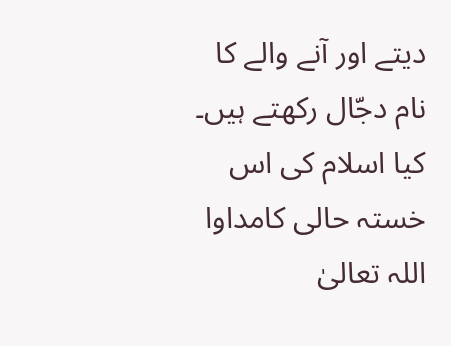دیتے اور آنے والے کا نام دجّال رکھتے ہیں۔ کیا اسلام کی اس خستہ حالی کامداوا اللہ تعالیٰ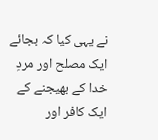نے یہی کیا کہ بجائے ایک مصلح اور مردِ خدا کے بھیجنے کے ایک کافر اور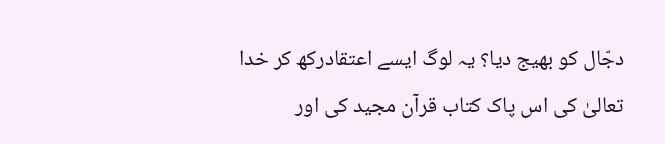دجّال کو بھیج دیا؟ یہ لوگ ایسے اعتقادرکھ کر خدا تعالیٰ کی اس پاک کتاب قرآن مجید کی اور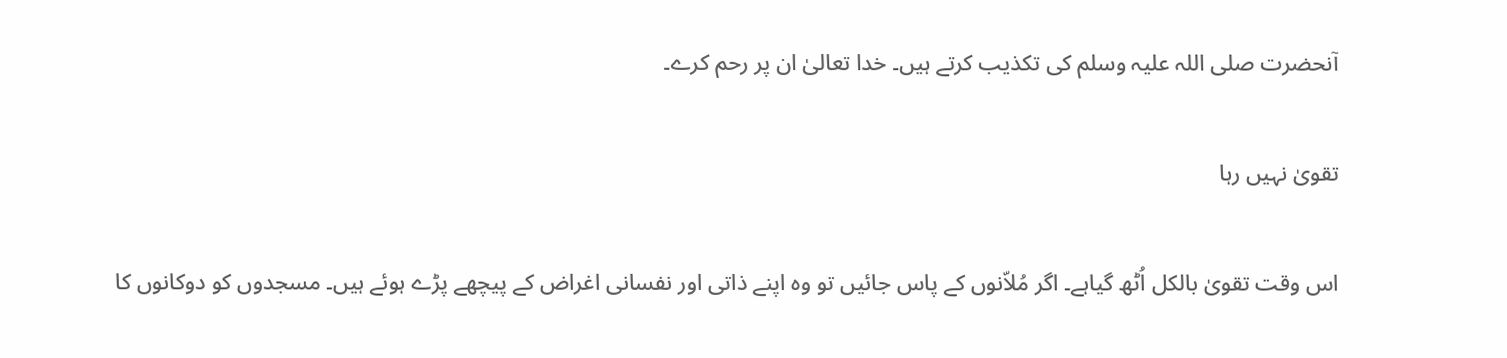آنحضرت صلی اللہ علیہ وسلم کی تکذیب کرتے ہیں۔ خدا تعالیٰ ان پر رحم کرے۔

تقویٰ نہیں رہا

اس وقت تقویٰ بالکل اُٹھ گیاہے۔ اگر مُلاّنوں کے پاس جائیں تو وہ اپنے ذاتی اور نفسانی اغراض کے پیچھے پڑے ہوئے ہیں۔ مسجدوں کو دوکانوں کا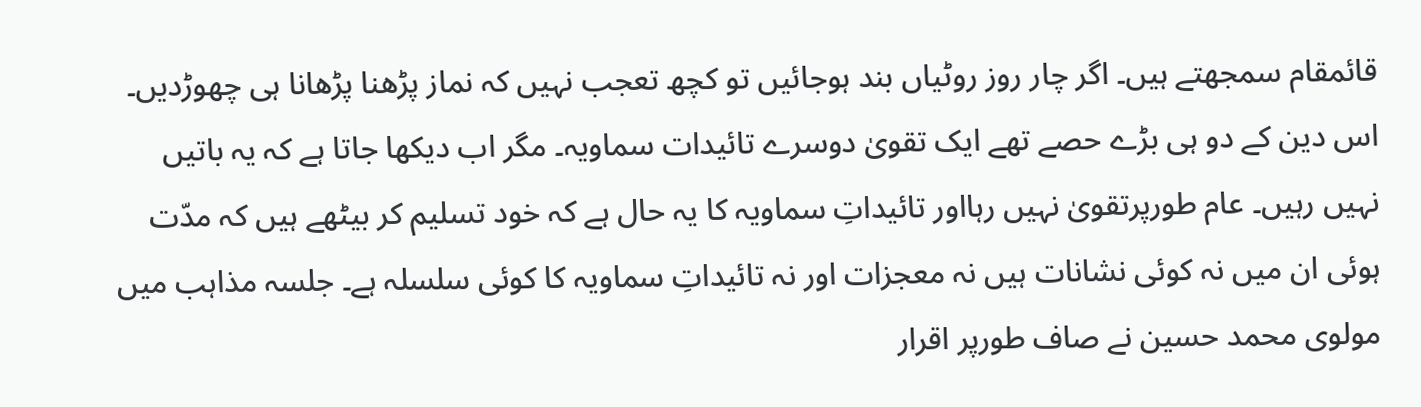قائمقام سمجھتے ہیں۔ اگر چار روز روٹیاں بند ہوجائیں تو کچھ تعجب نہیں کہ نماز پڑھنا پڑھانا ہی چھوڑدیں۔ اس دین کے دو ہی بڑے حصے تھے ایک تقویٰ دوسرے تائیدات سماویہ۔ مگر اب دیکھا جاتا ہے کہ یہ باتیں نہیں رہیں۔ عام طورپرتقویٰ نہیں رہااور تائیداتِ سماویہ کا یہ حال ہے کہ خود تسلیم کر بیٹھے ہیں کہ مدّت ہوئی ان میں نہ کوئی نشانات ہیں نہ معجزات اور نہ تائیداتِ سماویہ کا کوئی سلسلہ ہے۔ جلسہ مذاہب میں مولوی محمد حسین نے صاف طورپر اقرار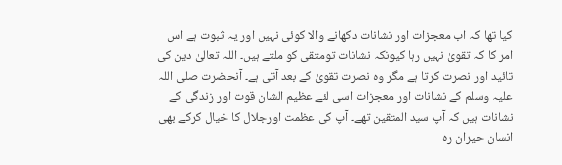کیا تھا کہ اب معجزات اور نشانات دکھانے والا کوئی نہیں اور یہ ثبوت ہے اس امر کا کہ تقویٰ نہیں رہا کیونکہ نشانات تومتقی کو ملتے ہیں۔ اللہ تعالیٰ دین کی تائید اور نصرت کرتا ہے مگر وہ نصرت تقویٰ کے بعد آتی ہے۔ آنحضرت صلی اللہ علیہ وسلم کے نشانات اور معجزات اسی لئے عظیم الشان قوت اور زندگی کے نشانات ہیں کہ آپ سید المتقین تھے۔ آپ کی عظمت اورجلال کا خیال کرکے بھی انسان حیران رہ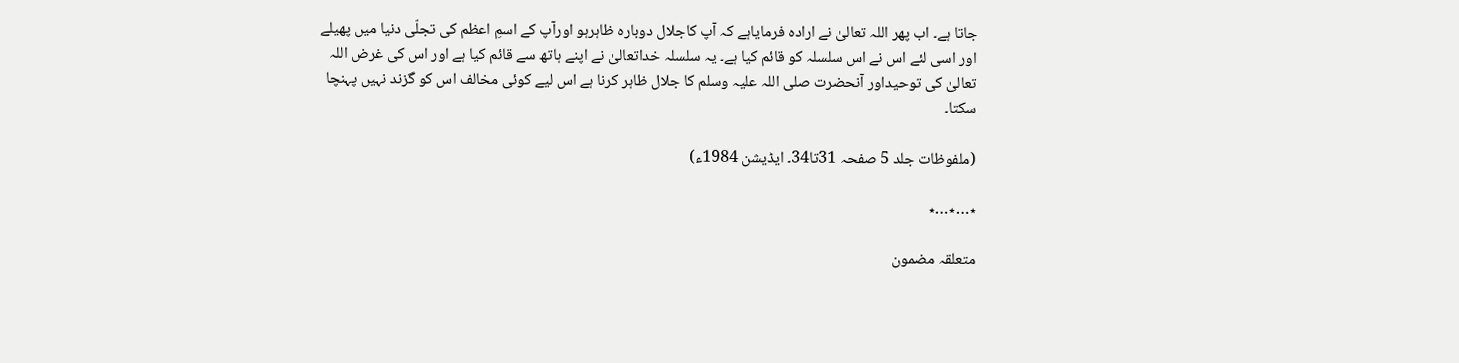جاتا ہے۔ اب پھر اللہ تعالیٰ نے ارادہ فرمایاہے کہ آپ کاجلال دوبارہ ظاہرہو اورآپ کے اسمِ اعظم کی تجلّی دنیا میں پھیلے اور اسی لئے اس نے اس سلسلہ کو قائم کیا ہے۔ یہ سلسلہ خداتعالیٰ نے اپنے ہاتھ سے قائم کیا ہے اور اس کی غرض اللہ تعالیٰ کی توحیداور آنحضرت صلی اللہ علیہ وسلم کا جلال ظاہر کرنا ہے اس لیے کوئی مخالف اس کو گزند نہیں پہنچا سکتا۔

(ملفوظات جلد 5 صفحہ 31تا34۔ ایڈیشن 1984ء)

٭…٭…٭

متعلقہ مضمون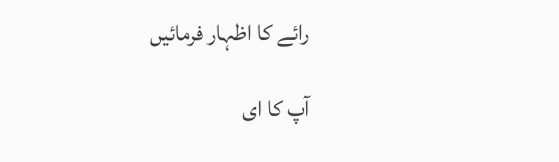رائے کا اظہار فرمائیں

آپ کا ای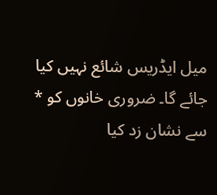میل ایڈریس شائع نہیں کیا جائے گا۔ ضروری خانوں کو * سے نشان زد کیا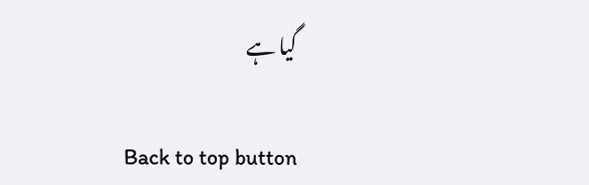گیا ہے

Back to top button